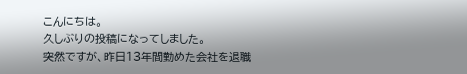こんにちは。
久しぶりの投稿になってしました。
突然ですが、昨日13年間勤めた会社を退職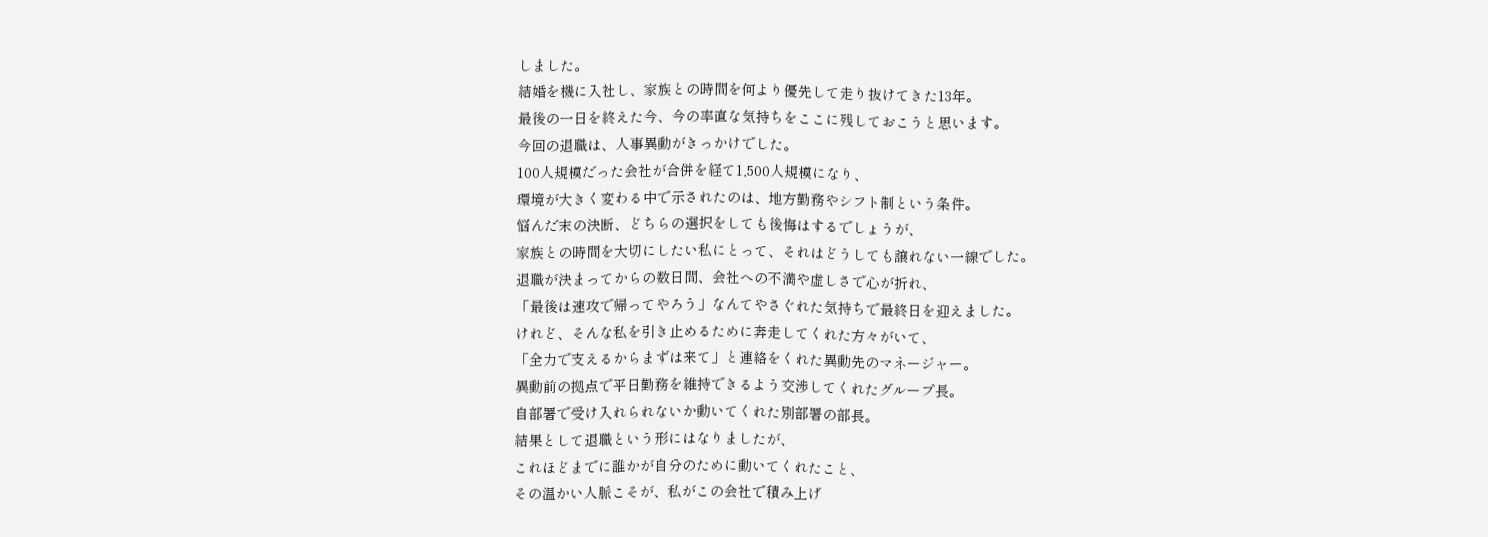しました。
結婚を機に入社し、家族との時間を何より優先して走り抜けてきた13年。
最後の一日を終えた今、今の率直な気持ちをここに残しておこうと思います。
今回の退職は、人事異動がきっかけでした。
100人規模だった会社が合併を経て1,500人規模になり、
環境が大きく変わる中で示されたのは、地方勤務やシフト制という条件。
悩んだ末の決断、どちらの選択をしても後悔はするでしょうが、
家族との時間を大切にしたい私にとって、それはどうしても譲れない一線でした。
退職が決まってからの数日間、会社への不満や虚しさで心が折れ、
「最後は速攻で帰ってやろう」なんてやさぐれた気持ちで最終日を迎えました。
けれど、そんな私を引き止めるために奔走してくれた方々がいて、
「全力で支えるからまずは来て」と連絡をくれた異動先のマネージャー。
異動前の拠点で平日勤務を維持できるよう交渉してくれたグループ長。
自部署で受け入れられないか動いてくれた別部署の部長。
結果として退職という形にはなりましたが、
これほどまでに誰かが自分のために動いてくれたこと、
その温かい人脈こそが、私がこの会社で積み上げ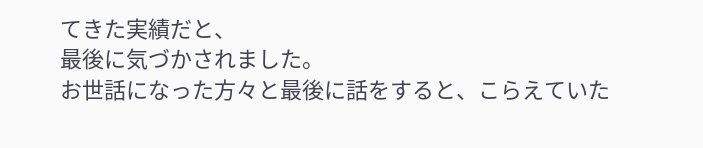てきた実績だと、
最後に気づかされました。
お世話になった方々と最後に話をすると、こらえていた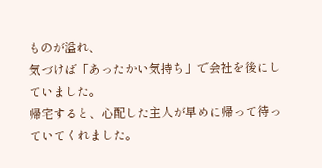ものが溢れ、
気づけば「あったかい気持ち」で会社を後にしていました。
帰宅すると、心配した主人が早めに帰って待っていてくれました。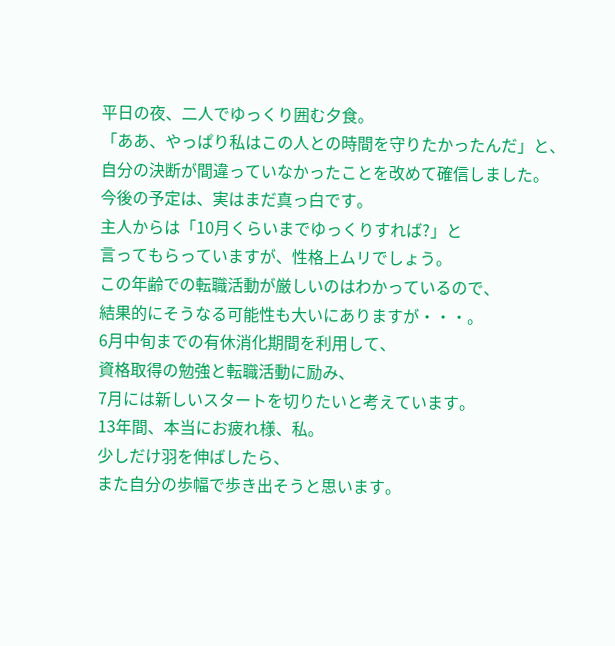平日の夜、二人でゆっくり囲む夕食。
「ああ、やっぱり私はこの人との時間を守りたかったんだ」と、
自分の決断が間違っていなかったことを改めて確信しました。
今後の予定は、実はまだ真っ白です。
主人からは「10月くらいまでゆっくりすれば?」と
言ってもらっていますが、性格上ムリでしょう。
この年齢での転職活動が厳しいのはわかっているので、
結果的にそうなる可能性も大いにありますが・・・。
6月中旬までの有休消化期間を利用して、
資格取得の勉強と転職活動に励み、
7月には新しいスタートを切りたいと考えています。
13年間、本当にお疲れ様、私。
少しだけ羽を伸ばしたら、
また自分の歩幅で歩き出そうと思います。